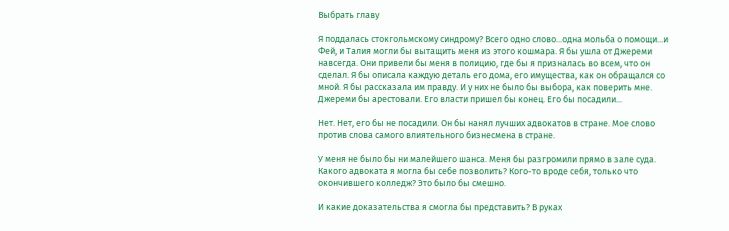Выбрать главу

Я поддалась стокгольмскому синдрому? Всего одно слово...одна мольба о помощи...и Фей, и Талия могли бы вытащить меня из этого кошмара. Я бы ушла от Джереми навсегда. Они привели бы меня в полицию, где бы я призналась во всем, что он сделал. Я бы описала каждую деталь его дома, его имущества, как он обращался со мной. Я бы рассказала им правду. И у них не было бы выбора, как поверить мне. Джереми бы арестовали. Его власти пришел бы конец. Его бы посадили...

Нет. Нет, его бы не посадили. Он бы нанял лучших адвокатов в стране. Мое слово против слова самого влиятельного бизнесмена в стране.

У меня не было бы ни малейшего шанса. Меня бы разгромили прямо в зале суда. Какого адвоката я могла бы себе позволить? Кого-то вроде себя, только что окончившего колледж? Это было бы смешно.

И какие доказательства я смогла бы представить? В руках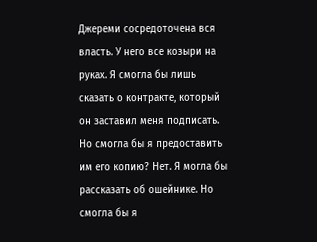Джереми сосредоточена вся власть. У него все козыри на руках. Я смогла бы лишь сказать о контракте, который он заставил меня подписать. Но смогла бы я предоставить им его копию? Нет. Я могла бы рассказать об ошейнике. Но смогла бы я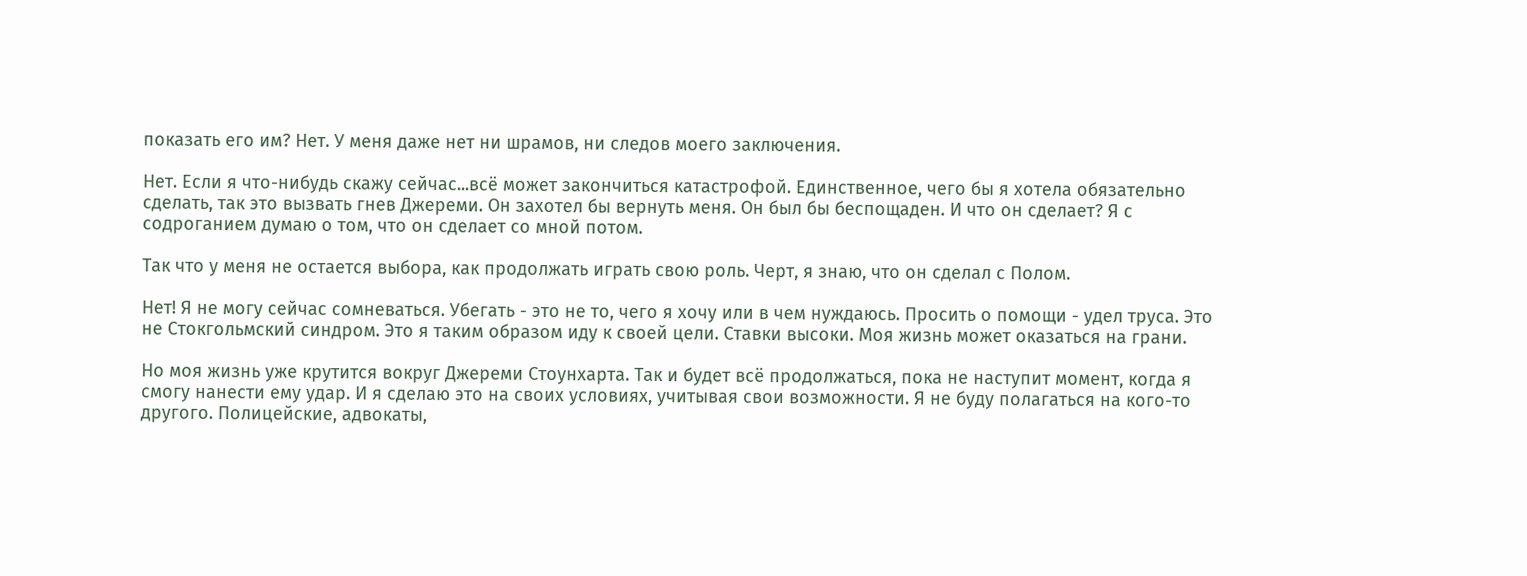показать его им? Нет. У меня даже нет ни шрамов, ни следов моего заключения.

Нет. Если я что-нибудь скажу сейчас...всё может закончиться катастрофой. Единственное, чего бы я хотела обязательно сделать, так это вызвать гнев Джереми. Он захотел бы вернуть меня. Он был бы беспощаден. И что он сделает? Я с содроганием думаю о том, что он сделает со мной потом.

Так что у меня не остается выбора, как продолжать играть свою роль. Черт, я знаю, что он сделал с Полом.

Нет! Я не могу сейчас сомневаться. Убегать - это не то, чего я хочу или в чем нуждаюсь. Просить о помощи - удел труса. Это не Стокгольмский синдром. Это я таким образом иду к своей цели. Ставки высоки. Моя жизнь может оказаться на грани.

Но моя жизнь уже крутится вокруг Джереми Стоунхарта. Так и будет всё продолжаться, пока не наступит момент, когда я смогу нанести ему удар. И я сделаю это на своих условиях, учитывая свои возможности. Я не буду полагаться на кого-то другого. Полицейские, адвокаты,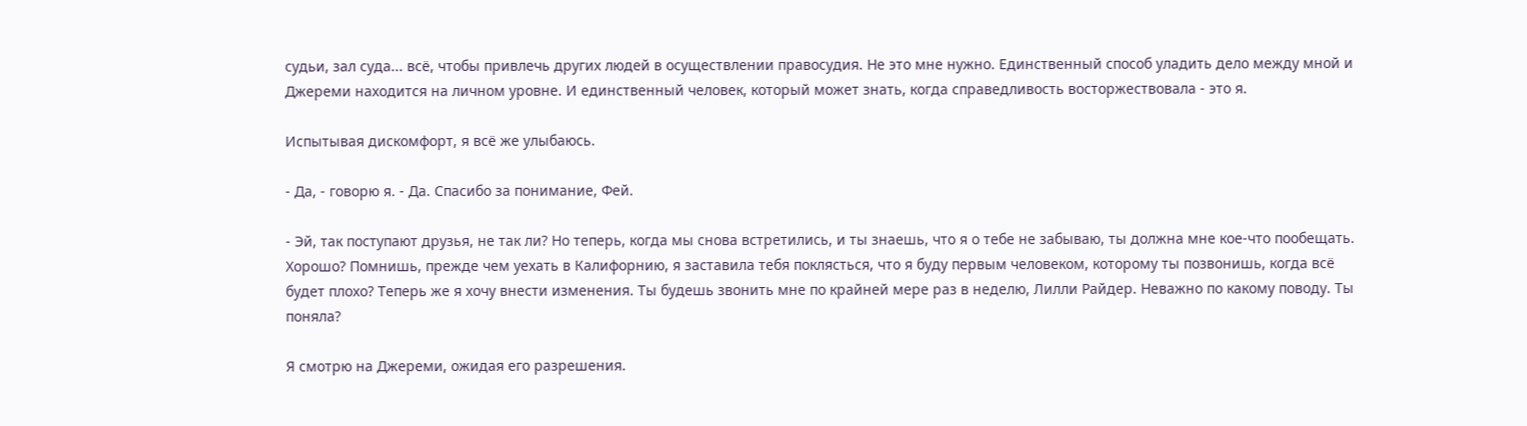судьи, зал суда... всё, чтобы привлечь других людей в осуществлении правосудия. Не это мне нужно. Единственный способ уладить дело между мной и Джереми находится на личном уровне. И единственный человек, который может знать, когда справедливость восторжествовала - это я.

Испытывая дискомфорт, я всё же улыбаюсь.

- Да, - говорю я. - Да. Спасибо за понимание, Фей.

- Эй, так поступают друзья, не так ли? Но теперь, когда мы снова встретились, и ты знаешь, что я о тебе не забываю, ты должна мне кое-что пообещать. Хорошо? Помнишь, прежде чем уехать в Калифорнию, я заставила тебя поклясться, что я буду первым человеком, которому ты позвонишь, когда всё будет плохо? Теперь же я хочу внести изменения. Ты будешь звонить мне по крайней мере раз в неделю, Лилли Райдер. Неважно по какому поводу. Ты поняла?

Я смотрю на Джереми, ожидая его разрешения.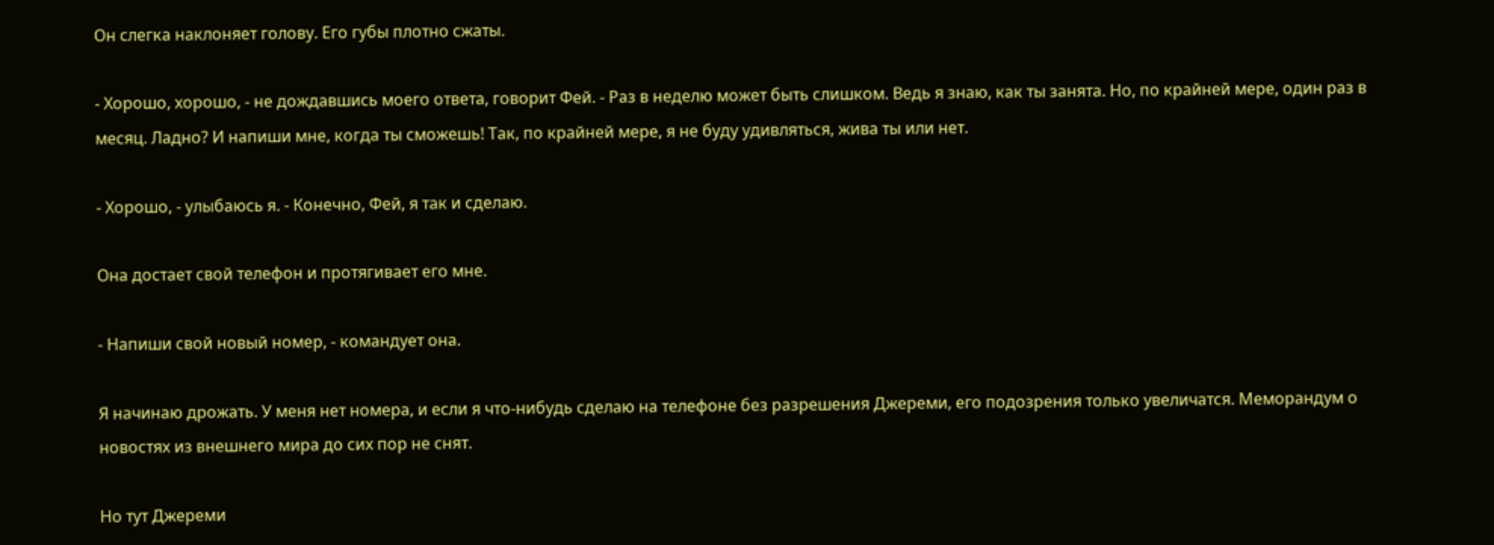Он слегка наклоняет голову. Его губы плотно сжаты.

- Хорошо, хорошо, - не дождавшись моего ответа, говорит Фей. - Раз в неделю может быть слишком. Ведь я знаю, как ты занята. Но, по крайней мере, один раз в месяц. Ладно? И напиши мне, когда ты сможешь! Так, по крайней мере, я не буду удивляться, жива ты или нет.

- Хорошо, - улыбаюсь я. - Конечно, Фей, я так и сделаю.

Она достает свой телефон и протягивает его мне.

- Напиши свой новый номер, - командует она.

Я начинаю дрожать. У меня нет номера, и если я что-нибудь сделаю на телефоне без разрешения Джереми, его подозрения только увеличатся. Меморандум о новостях из внешнего мира до сих пор не снят.

Но тут Джереми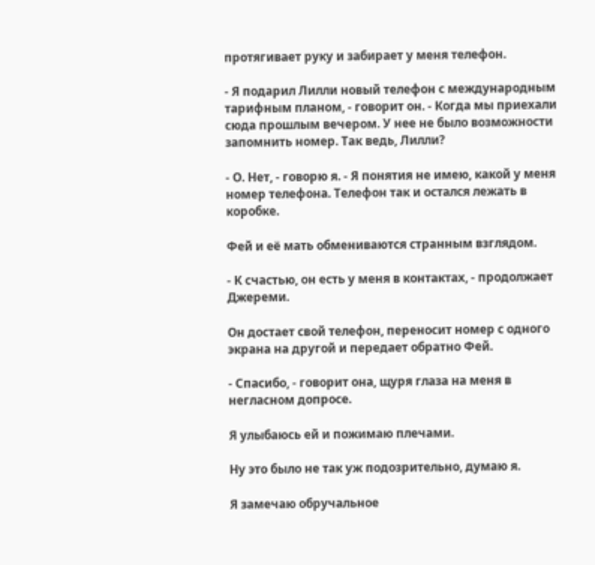протягивает руку и забирает у меня телефон.

- Я подарил Лилли новый телефон с международным тарифным планом, - говорит он. - Когда мы приехали сюда прошлым вечером. У нее не было возможности запомнить номер. Так ведь, Лилли?

- О. Нет, - говорю я. - Я понятия не имею, какой у меня номер телефона. Телефон так и остался лежать в коробке.

Фей и её мать обмениваются странным взглядом.

- К счастью, он есть у меня в контактах, - продолжает Джереми.

Он достает свой телефон, переносит номер с одного экрана на другой и передает обратно Фей.

- Спасибо, - говорит она, щуря глаза на меня в негласном допросе.

Я улыбаюсь ей и пожимаю плечами.

Ну это было не так уж подозрительно, думаю я.

Я замечаю обручальное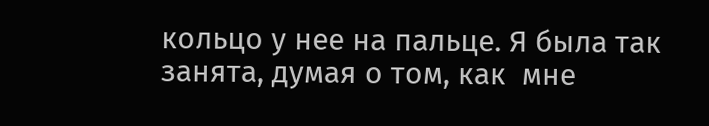кольцо у нее на пальце. Я была так занята, думая о том, как  мне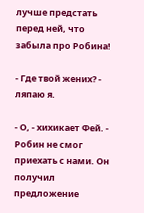лучше предстать перед ней, что забыла про Робина!

- Где твой жених? - ляпаю я.

- О, - хихикает Фей. - Робин не смог приехать с нами. Он получил предложение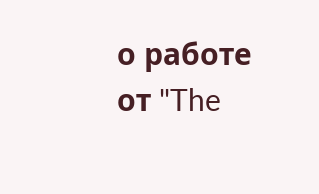о работе от "The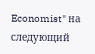Economist" на следующий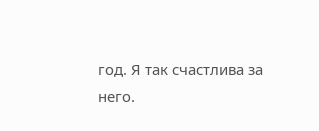год. Я так счастлива за него.